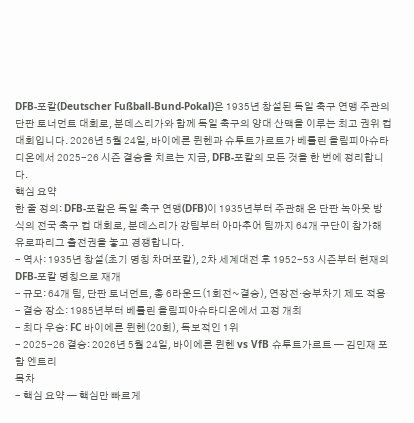DFB-포칼(Deutscher Fußball-Bund-Pokal)은 1935년 창설된 독일 축구 연맹 주관의 단판 토너먼트 대회로, 분데스리가와 함께 독일 축구의 양대 산맥을 이루는 최고 권위 컵 대회입니다. 2026년 5월 24일, 바이에른 뮌헨과 슈투트가르트가 베를린 올림피아슈타디온에서 2025-26 시즌 결승을 치르는 지금, DFB-포칼의 모든 것을 한 번에 정리합니다.
핵심 요약
한 줄 정의: DFB-포칼은 독일 축구 연맹(DFB)이 1935년부터 주관해 온 단판 녹아웃 방식의 전국 축구 컵 대회로, 분데스리가 강팀부터 아마추어 팀까지 64개 구단이 참가해 유로파리그 출전권을 놓고 경쟁합니다.
- 역사: 1935년 창설(초기 명칭 차머포칼), 2차 세계대전 후 1952-53 시즌부터 현재의 DFB-포칼 명칭으로 재개
- 규모: 64개 팀, 단판 토너먼트, 총 6라운드(1회전~결승), 연장전·승부차기 제도 적용
- 결승 장소: 1985년부터 베를린 올림피아슈타디온에서 고정 개최
- 최다 우승: FC 바이에른 뮌헨(20회), 독보적인 1위
- 2025-26 결승: 2026년 5월 24일, 바이에른 뮌헨 vs VfB 슈투트가르트 — 김민재 포함 엔트리
목차
- 핵심 요약 — 핵심만 빠르게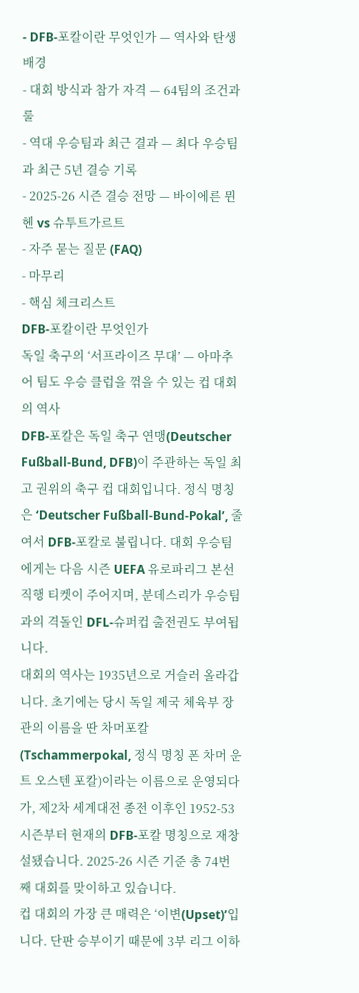- DFB-포칼이란 무엇인가 — 역사와 탄생 배경
- 대회 방식과 참가 자격 — 64팀의 조건과 룰
- 역대 우승팀과 최근 결과 — 최다 우승팀과 최근 5년 결승 기록
- 2025-26 시즌 결승 전망 — 바이에른 뮌헨 vs 슈투트가르트
- 자주 묻는 질문 (FAQ)
- 마무리
- 핵심 체크리스트
DFB-포칼이란 무엇인가
독일 축구의 ‘서프라이즈 무대’ — 아마추어 팀도 우승 클럽을 꺾을 수 있는 컵 대회의 역사
DFB-포칼은 독일 축구 연맹(Deutscher Fußball-Bund, DFB)이 주관하는 독일 최고 권위의 축구 컵 대회입니다. 정식 명칭은 ‘Deutscher Fußball-Bund-Pokal’, 줄여서 DFB-포칼로 불립니다. 대회 우승팀에게는 다음 시즌 UEFA 유로파리그 본선 직행 티켓이 주어지며, 분데스리가 우승팀과의 격돌인 DFL-슈퍼컵 출전권도 부여됩니다.
대회의 역사는 1935년으로 거슬러 올라갑니다. 초기에는 당시 독일 제국 체육부 장관의 이름을 딴 차머포칼(Tschammerpokal, 정식 명칭 폰 차머 운트 오스텐 포칼)이라는 이름으로 운영되다가, 제2차 세계대전 종전 이후인 1952-53 시즌부터 현재의 DFB-포칼 명칭으로 재창설됐습니다. 2025-26 시즌 기준 총 74번째 대회를 맞이하고 있습니다.
컵 대회의 가장 큰 매력은 ‘이변(Upset)’입니다. 단판 승부이기 때문에 3부 리그 이하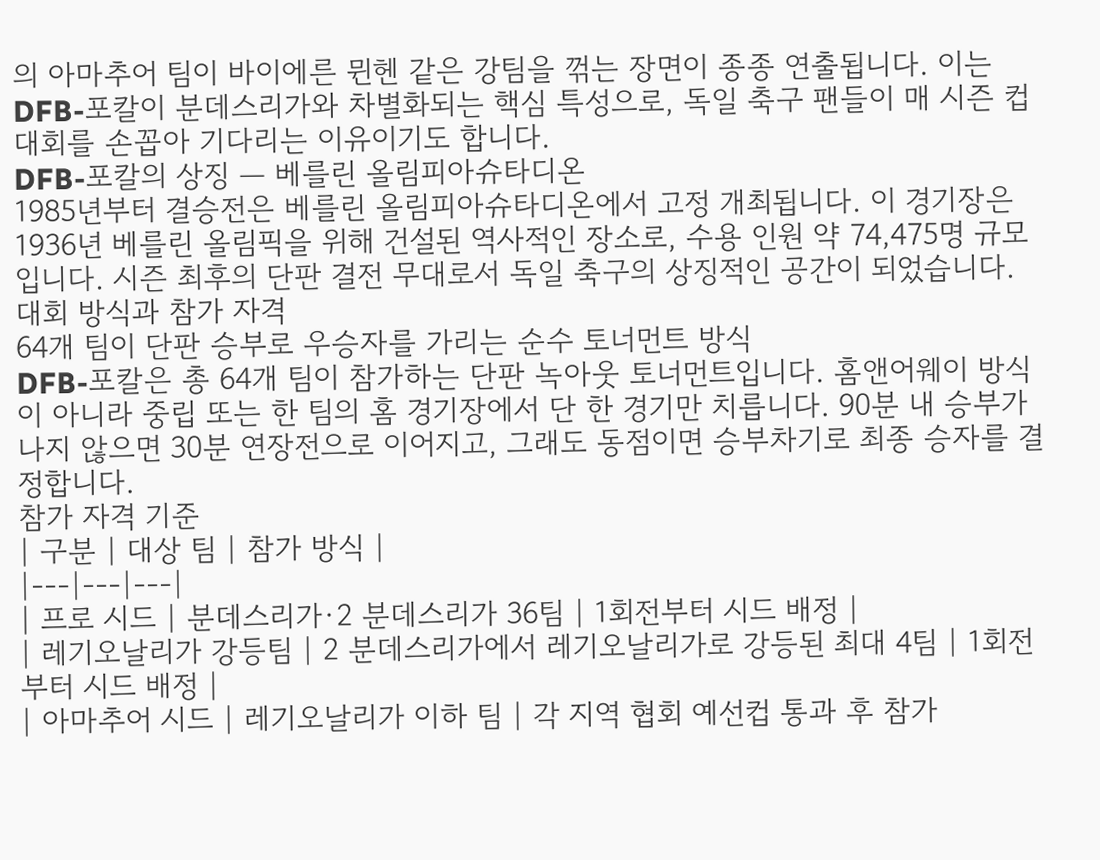의 아마추어 팀이 바이에른 뮌헨 같은 강팀을 꺾는 장면이 종종 연출됩니다. 이는 DFB-포칼이 분데스리가와 차별화되는 핵심 특성으로, 독일 축구 팬들이 매 시즌 컵 대회를 손꼽아 기다리는 이유이기도 합니다.
DFB-포칼의 상징 — 베를린 올림피아슈타디온
1985년부터 결승전은 베를린 올림피아슈타디온에서 고정 개최됩니다. 이 경기장은 1936년 베를린 올림픽을 위해 건설된 역사적인 장소로, 수용 인원 약 74,475명 규모입니다. 시즌 최후의 단판 결전 무대로서 독일 축구의 상징적인 공간이 되었습니다.
대회 방식과 참가 자격
64개 팀이 단판 승부로 우승자를 가리는 순수 토너먼트 방식
DFB-포칼은 총 64개 팀이 참가하는 단판 녹아웃 토너먼트입니다. 홈앤어웨이 방식이 아니라 중립 또는 한 팀의 홈 경기장에서 단 한 경기만 치릅니다. 90분 내 승부가 나지 않으면 30분 연장전으로 이어지고, 그래도 동점이면 승부차기로 최종 승자를 결정합니다.
참가 자격 기준
| 구분 | 대상 팀 | 참가 방식 |
|---|---|---|
| 프로 시드 | 분데스리가·2 분데스리가 36팀 | 1회전부터 시드 배정 |
| 레기오날리가 강등팀 | 2 분데스리가에서 레기오날리가로 강등된 최대 4팀 | 1회전부터 시드 배정 |
| 아마추어 시드 | 레기오날리가 이하 팀 | 각 지역 협회 예선컵 통과 후 참가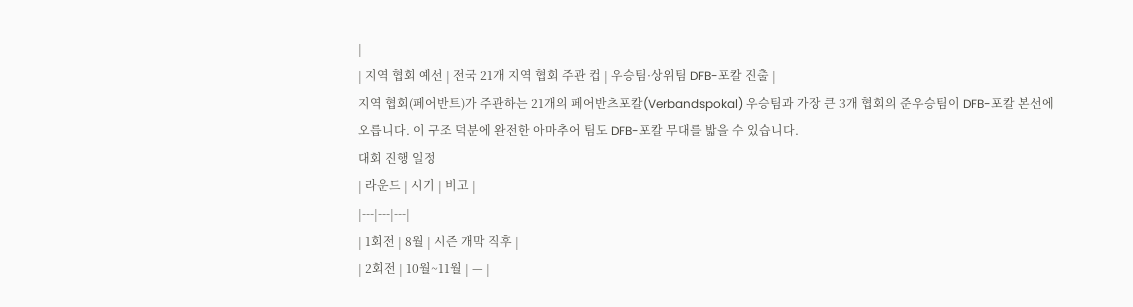|
| 지역 협회 예선 | 전국 21개 지역 협회 주관 컵 | 우승팀·상위팀 DFB-포칼 진출 |
지역 협회(페어반트)가 주관하는 21개의 페어반츠포칼(Verbandspokal) 우승팀과 가장 큰 3개 협회의 준우승팀이 DFB-포칼 본선에 오릅니다. 이 구조 덕분에 완전한 아마추어 팀도 DFB-포칼 무대를 밟을 수 있습니다.
대회 진행 일정
| 라운드 | 시기 | 비고 |
|---|---|---|
| 1회전 | 8월 | 시즌 개막 직후 |
| 2회전 | 10월~11월 | — |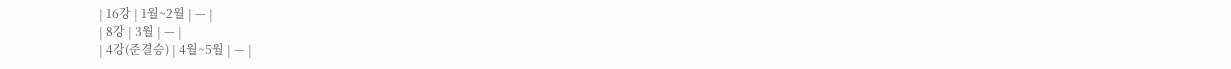| 16강 | 1월~2월 | — |
| 8강 | 3월 | — |
| 4강(준결승) | 4월~5월 | — |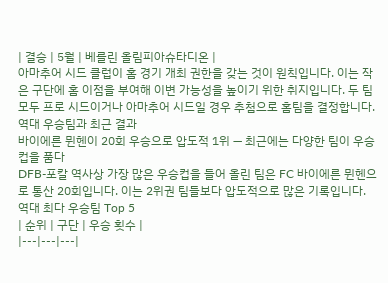| 결승 | 5월 | 베를린 올림피아슈타디온 |
아마추어 시드 클럽이 홈 경기 개최 권한을 갖는 것이 원칙입니다. 이는 작은 구단에 홈 이점을 부여해 이변 가능성을 높이기 위한 취지입니다. 두 팀 모두 프로 시드이거나 아마추어 시드일 경우 추첨으로 홈팀을 결정합니다.
역대 우승팀과 최근 결과
바이에른 뮌헨이 20회 우승으로 압도적 1위 — 최근에는 다양한 팀이 우승컵을 품다
DFB-포칼 역사상 가장 많은 우승컵을 들어 올린 팀은 FC 바이에른 뮌헨으로 통산 20회입니다. 이는 2위권 팀들보다 압도적으로 많은 기록입니다.
역대 최다 우승팀 Top 5
| 순위 | 구단 | 우승 횟수 |
|---|---|---|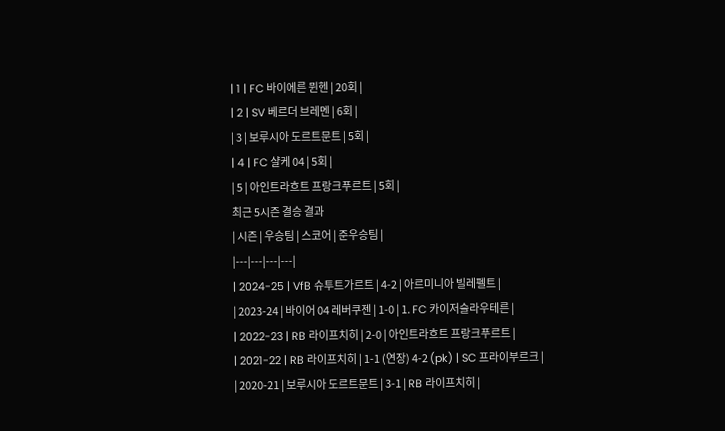| 1 | FC 바이에른 뮌헨 | 20회 |
| 2 | SV 베르더 브레멘 | 6회 |
| 3 | 보루시아 도르트문트 | 5회 |
| 4 | FC 샬케 04 | 5회 |
| 5 | 아인트라흐트 프랑크푸르트 | 5회 |
최근 5시즌 결승 결과
| 시즌 | 우승팀 | 스코어 | 준우승팀 |
|---|---|---|---|
| 2024-25 | VfB 슈투트가르트 | 4-2 | 아르미니아 빌레펠트 |
| 2023-24 | 바이어 04 레버쿠젠 | 1-0 | 1. FC 카이저슬라우테른 |
| 2022-23 | RB 라이프치히 | 2-0 | 아인트라흐트 프랑크푸르트 |
| 2021-22 | RB 라이프치히 | 1-1 (연장) 4-2 (pk) | SC 프라이부르크 |
| 2020-21 | 보루시아 도르트문트 | 3-1 | RB 라이프치히 |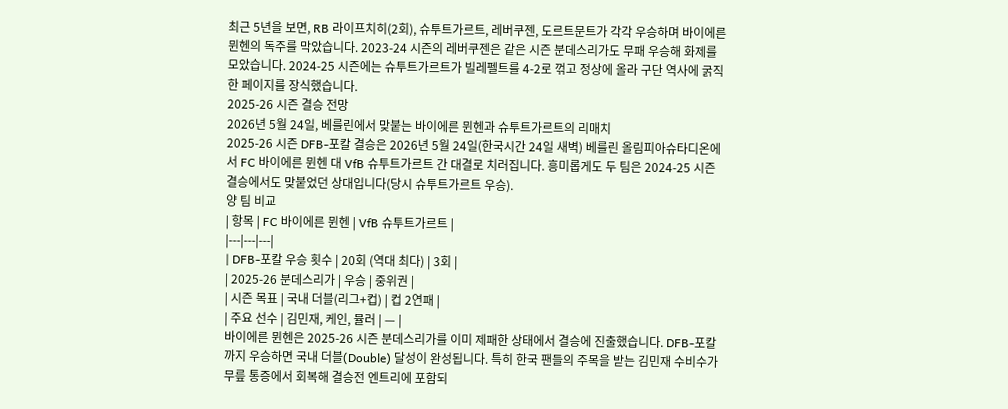최근 5년을 보면, RB 라이프치히(2회), 슈투트가르트, 레버쿠젠, 도르트문트가 각각 우승하며 바이에른 뮌헨의 독주를 막았습니다. 2023-24 시즌의 레버쿠젠은 같은 시즌 분데스리가도 무패 우승해 화제를 모았습니다. 2024-25 시즌에는 슈투트가르트가 빌레펠트를 4-2로 꺾고 정상에 올라 구단 역사에 굵직한 페이지를 장식했습니다.
2025-26 시즌 결승 전망
2026년 5월 24일, 베를린에서 맞붙는 바이에른 뮌헨과 슈투트가르트의 리매치
2025-26 시즌 DFB-포칼 결승은 2026년 5월 24일(한국시간 24일 새벽) 베를린 올림피아슈타디온에서 FC 바이에른 뮌헨 대 VfB 슈투트가르트 간 대결로 치러집니다. 흥미롭게도 두 팀은 2024-25 시즌 결승에서도 맞붙었던 상대입니다(당시 슈투트가르트 우승).
양 팀 비교
| 항목 | FC 바이에른 뮌헨 | VfB 슈투트가르트 |
|---|---|---|
| DFB-포칼 우승 횟수 | 20회 (역대 최다) | 3회 |
| 2025-26 분데스리가 | 우승 | 중위권 |
| 시즌 목표 | 국내 더블(리그+컵) | 컵 2연패 |
| 주요 선수 | 김민재, 케인, 뮬러 | — |
바이에른 뮌헨은 2025-26 시즌 분데스리가를 이미 제패한 상태에서 결승에 진출했습니다. DFB-포칼까지 우승하면 국내 더블(Double) 달성이 완성됩니다. 특히 한국 팬들의 주목을 받는 김민재 수비수가 무릎 통증에서 회복해 결승전 엔트리에 포함되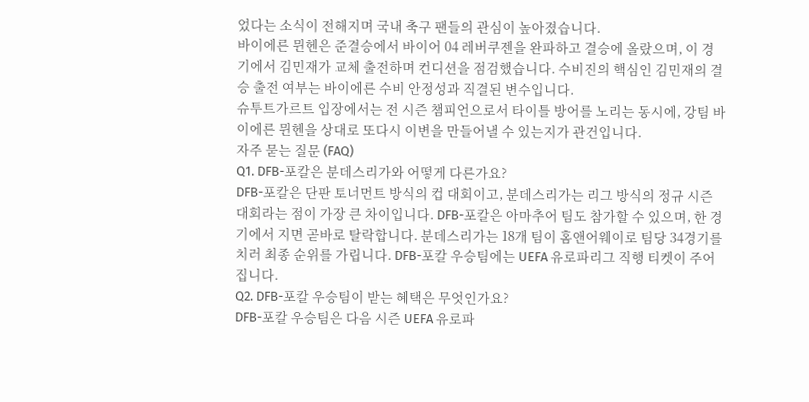었다는 소식이 전해지며 국내 축구 팬들의 관심이 높아졌습니다.
바이에른 뮌헨은 준결승에서 바이어 04 레버쿠젠을 완파하고 결승에 올랐으며, 이 경기에서 김민재가 교체 출전하며 컨디션을 점검했습니다. 수비진의 핵심인 김민재의 결승 출전 여부는 바이에른 수비 안정성과 직결된 변수입니다.
슈투트가르트 입장에서는 전 시즌 챔피언으로서 타이틀 방어를 노리는 동시에, 강팀 바이에른 뮌헨을 상대로 또다시 이변을 만들어낼 수 있는지가 관건입니다.
자주 묻는 질문 (FAQ)
Q1. DFB-포칼은 분데스리가와 어떻게 다른가요?
DFB-포칼은 단판 토너먼트 방식의 컵 대회이고, 분데스리가는 리그 방식의 정규 시즌 대회라는 점이 가장 큰 차이입니다. DFB-포칼은 아마추어 팀도 참가할 수 있으며, 한 경기에서 지면 곧바로 탈락합니다. 분데스리가는 18개 팀이 홈앤어웨이로 팀당 34경기를 치러 최종 순위를 가립니다. DFB-포칼 우승팀에는 UEFA 유로파리그 직행 티켓이 주어집니다.
Q2. DFB-포칼 우승팀이 받는 혜택은 무엇인가요?
DFB-포칼 우승팀은 다음 시즌 UEFA 유로파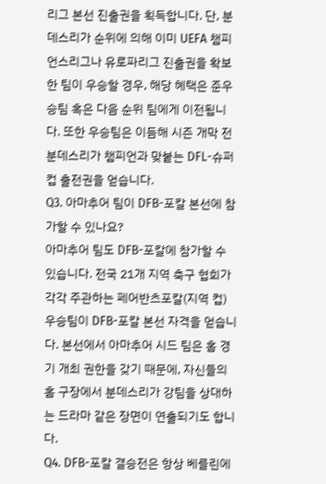리그 본선 진출권을 획득합니다. 단, 분데스리가 순위에 의해 이미 UEFA 챔피언스리그나 유로파리그 진출권을 확보한 팀이 우승할 경우, 해당 혜택은 준우승팀 혹은 다음 순위 팀에게 이전됩니다. 또한 우승팀은 이듬해 시즌 개막 전 분데스리가 챔피언과 맞붙는 DFL-슈퍼컵 출전권을 얻습니다.
Q3. 아마추어 팀이 DFB-포칼 본선에 참가할 수 있나요?
아마추어 팀도 DFB-포칼에 참가할 수 있습니다. 전국 21개 지역 축구 협회가 각각 주관하는 페어반츠포칼(지역 컵) 우승팀이 DFB-포칼 본선 자격을 얻습니다. 본선에서 아마추어 시드 팀은 홈 경기 개최 권한을 갖기 때문에, 자신들의 홈 구장에서 분데스리가 강팀을 상대하는 드라마 같은 장면이 연출되기도 합니다.
Q4. DFB-포칼 결승전은 항상 베를린에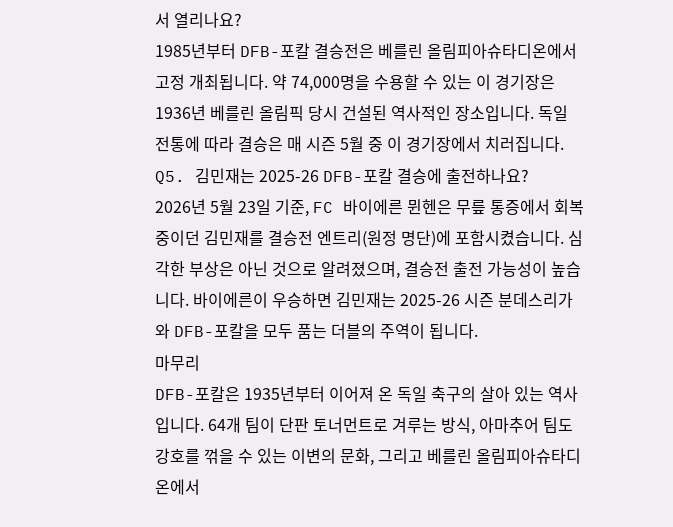서 열리나요?
1985년부터 DFB-포칼 결승전은 베를린 올림피아슈타디온에서 고정 개최됩니다. 약 74,000명을 수용할 수 있는 이 경기장은 1936년 베를린 올림픽 당시 건설된 역사적인 장소입니다. 독일 전통에 따라 결승은 매 시즌 5월 중 이 경기장에서 치러집니다.
Q5. 김민재는 2025-26 DFB-포칼 결승에 출전하나요?
2026년 5월 23일 기준, FC 바이에른 뮌헨은 무릎 통증에서 회복 중이던 김민재를 결승전 엔트리(원정 명단)에 포함시켰습니다. 심각한 부상은 아닌 것으로 알려졌으며, 결승전 출전 가능성이 높습니다. 바이에른이 우승하면 김민재는 2025-26 시즌 분데스리가와 DFB-포칼을 모두 품는 더블의 주역이 됩니다.
마무리
DFB-포칼은 1935년부터 이어져 온 독일 축구의 살아 있는 역사입니다. 64개 팀이 단판 토너먼트로 겨루는 방식, 아마추어 팀도 강호를 꺾을 수 있는 이변의 문화, 그리고 베를린 올림피아슈타디온에서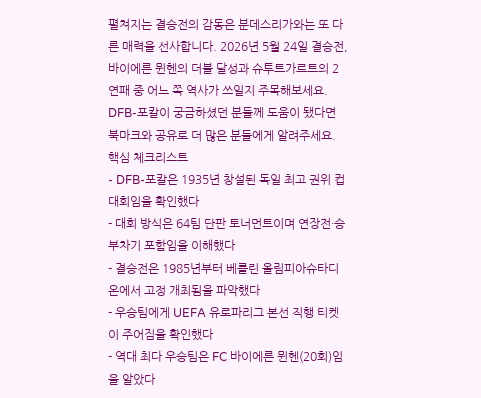펼쳐지는 결승전의 감동은 분데스리가와는 또 다른 매력을 선사합니다. 2026년 5월 24일 결승전, 바이에른 뮌헨의 더블 달성과 슈투트가르트의 2연패 중 어느 쪽 역사가 쓰일지 주목해보세요. DFB-포칼이 궁금하셨던 분들께 도움이 됐다면 북마크와 공유로 더 많은 분들에게 알려주세요.
핵심 체크리스트
- DFB-포칼은 1935년 창설된 독일 최고 권위 컵 대회임을 확인했다
- 대회 방식은 64팀 단판 토너먼트이며 연장전·승부차기 포함임을 이해했다
- 결승전은 1985년부터 베를린 올림피아슈타디온에서 고정 개최됨을 파악했다
- 우승팀에게 UEFA 유로파리그 본선 직행 티켓이 주어짐을 확인했다
- 역대 최다 우승팀은 FC 바이에른 뮌헨(20회)임을 알았다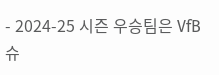- 2024-25 시즌 우승팀은 VfB 슈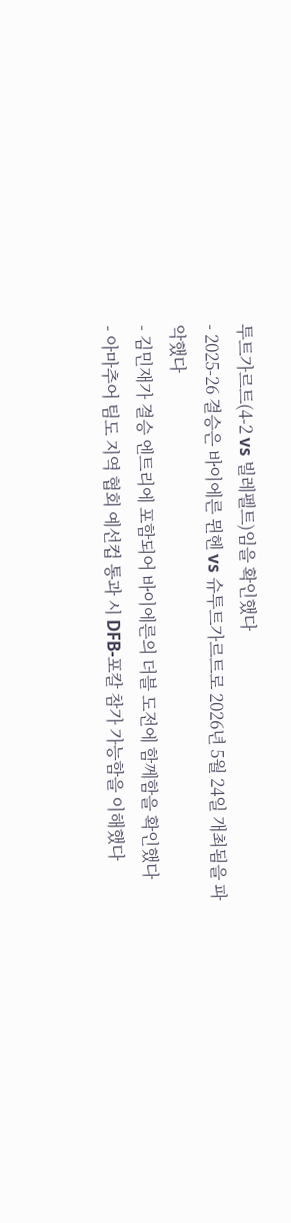투트가르트(4-2 vs 빌레펠트)임을 확인했다
- 2025-26 결승은 바이에른 뮌헨 vs 슈투트가르트로 2026년 5월 24일 개최됨을 파악했다
- 김민재가 결승 엔트리에 포함되어 바이에른의 더블 도전에 함께함을 확인했다
- 아마추어 팀도 지역 협회 예선컵 통과 시 DFB-포칼 참가 가능함을 이해했다